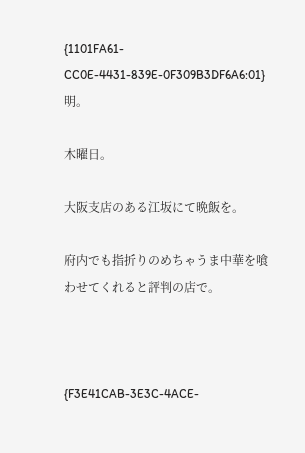{1101FA61-CC0E-4431-839E-0F309B3DF6A6:01}
明。

木曜日。

大阪支店のある江坂にて晩飯を。

府内でも指折りのめちゃうま中華を喰わせてくれると評判の店で。



{F3E41CAB-3E3C-4ACE-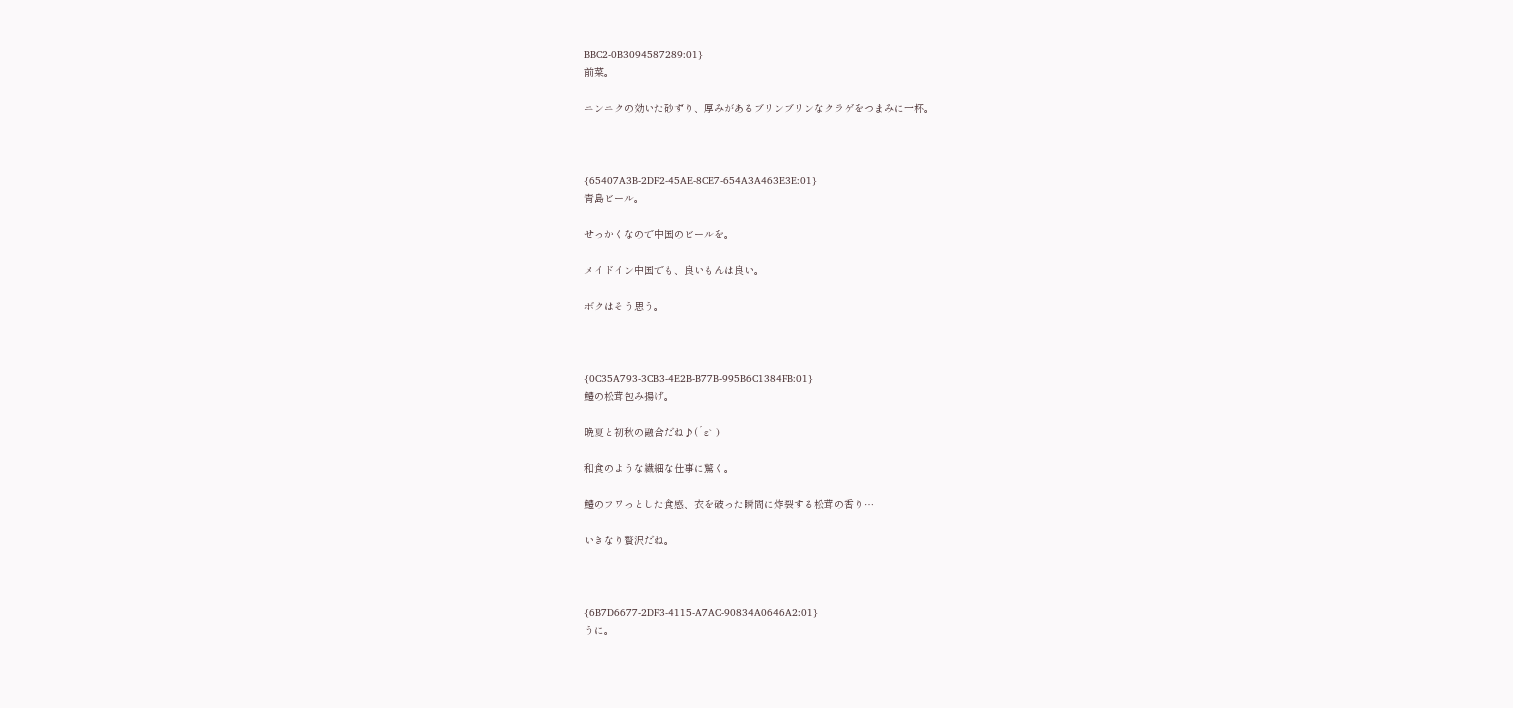BBC2-0B3094587289:01}
前菜。

ニンニクの効いた砂ずり、厚みがあるブリンブリンなクラゲをつまみに一杯。



{65407A3B-2DF2-45AE-8CE7-654A3A463E3E:01}
青島ビール。

せっかくなので中国のビールを。

メイドイン中国でも、良いもんは良い。

ボクはそう思う。



{0C35A793-3CB3-4E2B-B77B-995B6C1384FB:01}
鱧の松茸包み揚げ。

晩夏と初秋の融合だね♪(´ε` )

和食のような繊細な仕事に驚く。

鱧のフワっとした食感、衣を破った瞬間に炸裂する松茸の香り…

いきなり贅沢だね。



{6B7D6677-2DF3-4115-A7AC-90834A0646A2:01}
うに。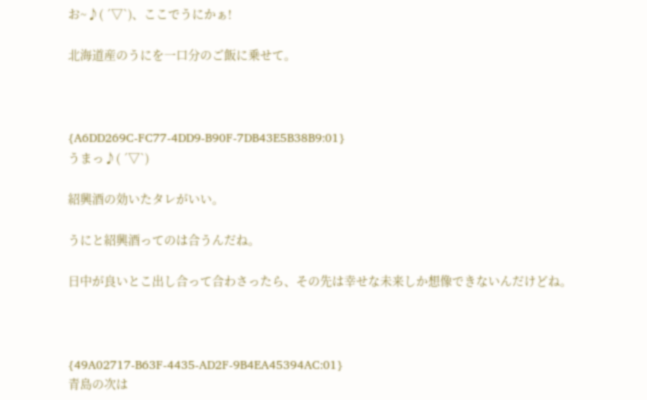お~♪( ´▽`)、ここでうにかぁ!

北海道産のうにを一口分のご飯に乗せて。



{A6DD269C-FC77-4DD9-B90F-7DB43E5B38B9:01}
うまっ♪( ´▽`)

紹興酒の効いたタレがいい。

うにと紹興酒ってのは合うんだね。

日中が良いとこ出し合って合わさったら、その先は幸せな未来しか想像できないんだけどね。



{49A02717-B63F-4435-AD2F-9B4EA45394AC:01}
青島の次は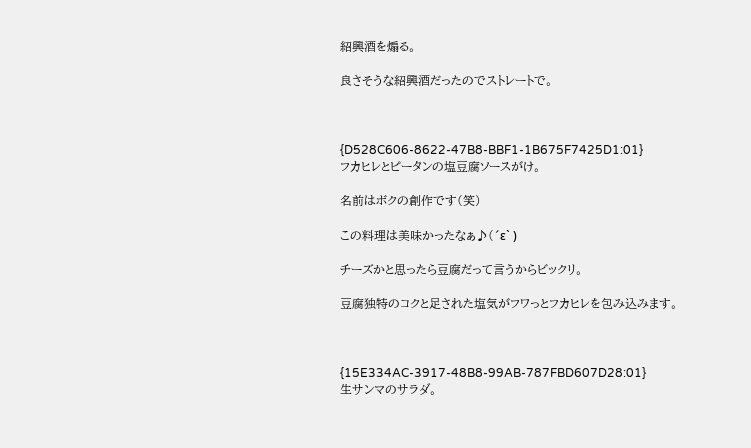紹興酒を煽る。

良さそうな紹興酒だったのでストレートで。



{D528C606-8622-47B8-BBF1-1B675F7425D1:01}
フカヒレとピータンの塩豆腐ソースがけ。

名前はボクの創作です(笑)

この料理は美味かったなぁ♪(´ε` )

チーズかと思ったら豆腐だって言うからビックリ。

豆腐独特のコクと足された塩気がフワっとフカヒレを包み込みます。



{15E334AC-3917-48B8-99AB-787FBD607D28:01}
生サンマのサラダ。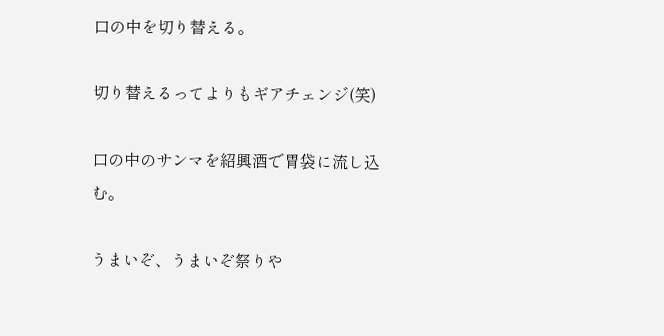口の中を切り替える。

切り替えるってよりもギアチェンジ(笑)

口の中のサンマを紹興酒で胃袋に流し込む。

うまいぞ、うまいぞ祭りや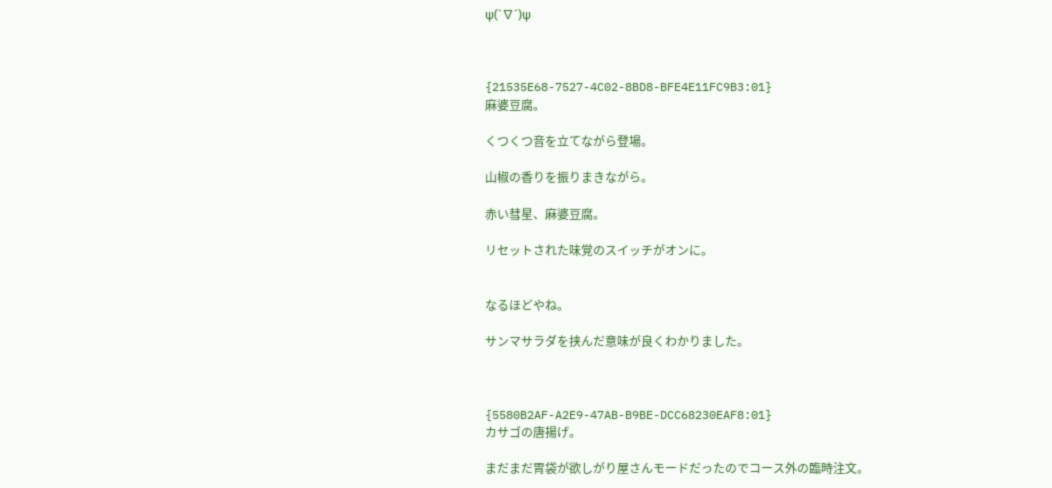ψ(`∇´)ψ



{21535E68-7527-4C02-8BD8-BFE4E11FC9B3:01}
麻婆豆腐。

くつくつ音を立てながら登場。

山椒の香りを振りまきながら。

赤い彗星、麻婆豆腐。

リセットされた味覚のスイッチがオンに。


なるほどやね。

サンマサラダを挟んだ意味が良くわかりました。



{5580B2AF-A2E9-47AB-B9BE-DCC68230EAF8:01}
カサゴの唐揚げ。

まだまだ胃袋が欲しがり屋さんモードだったのでコース外の臨時注文。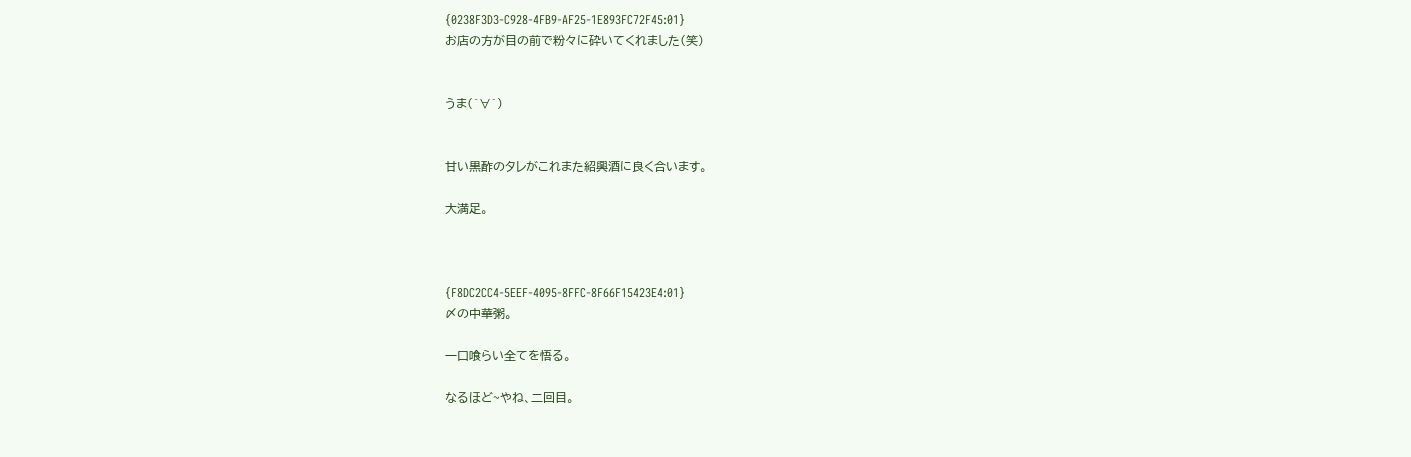{0238F3D3-C928-4FB9-AF25-1E893FC72F45:01}
お店の方が目の前で粉々に砕いてくれました(笑)


うま(´∀`)


甘い黒酢のタレがこれまた紹興酒に良く合います。

大満足。



{F8DC2CC4-5EEF-4095-8FFC-8F66F15423E4:01}
〆の中華粥。

一口喰らい全てを悟る。

なるほど~やね、二回目。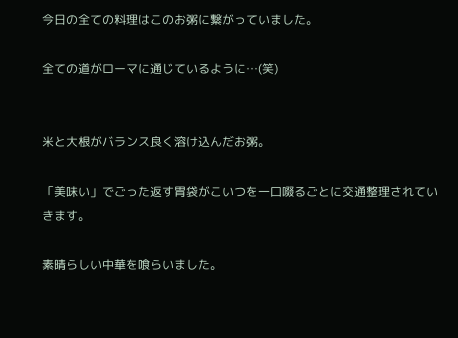今日の全ての料理はこのお粥に繋がっていました。

全ての道がローマに通じているように…(笑)


米と大根がバランス良く溶け込んだお粥。

「美味い」でごった返す胃袋がこいつを一口啜るごとに交通整理されていきます。

素晴らしい中華を喰らいました。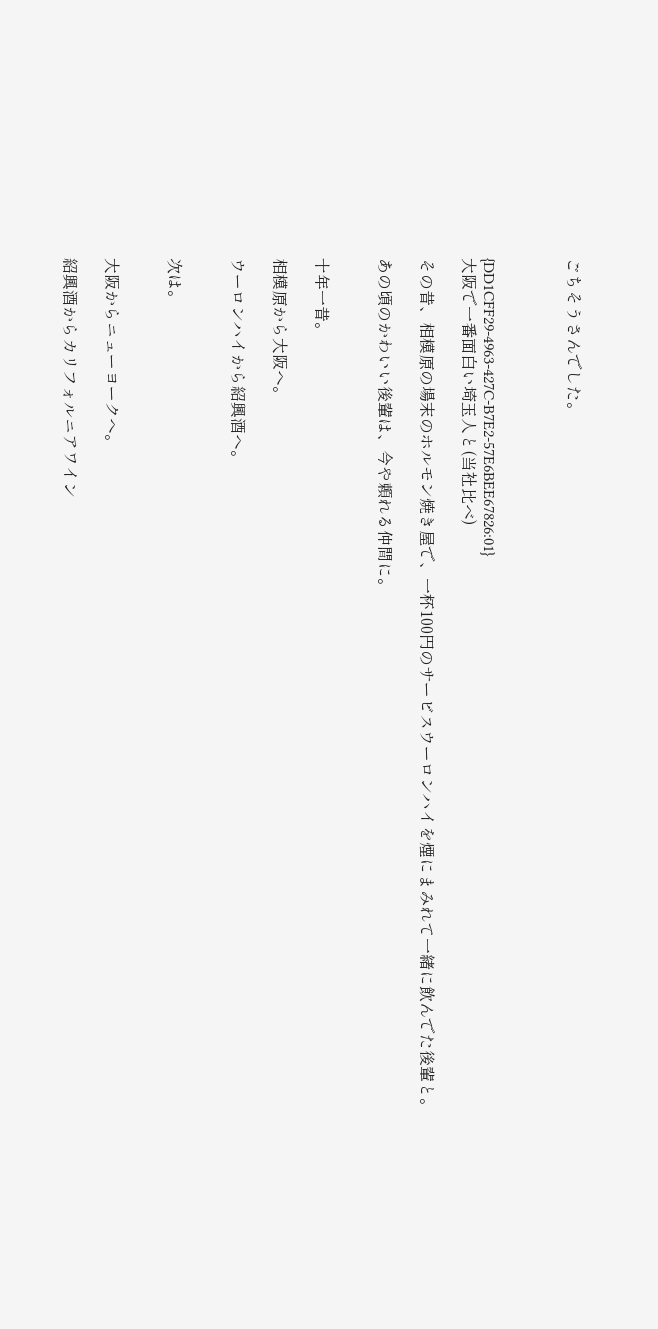ごちそうさんでした。



{DD1CFF29-4963-427C-B7E2-57E6BEE67826:01}
大阪で一番面白い埼玉人と(当社比べ)

その昔、相模原の場末のホルモン焼き屋で、一杯100円のサービスウーロンハイを煙にまみれて一緒に飲んでた後輩と。

あの頃のかわいい後輩は、今や頼れる仲間に。


十年一昔。

相模原から大阪へ。

ウーロンハイから紹興酒へ。


次は。


大阪からニューヨークへ。

紹興酒からカリフォルニアワイン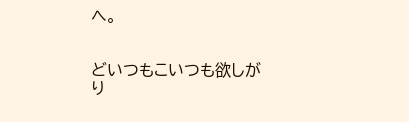へ。


どいつもこいつも欲しがり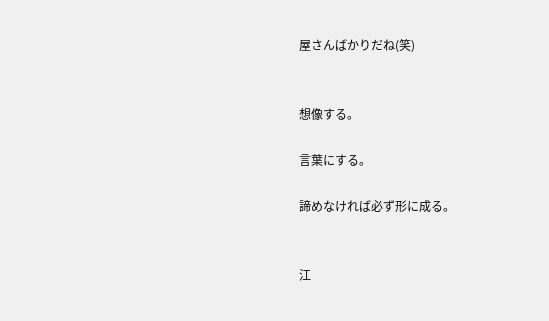屋さんばかりだね(笑)


想像する。

言葉にする。

諦めなければ必ず形に成る。


江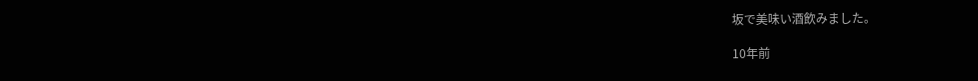坂で美味い酒飲みました。

10年前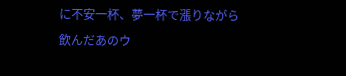に不安一杯、夢一杯で漲りながら飲んだあのウ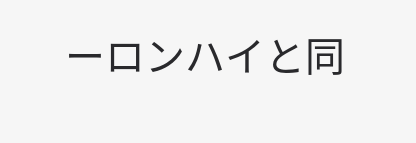ーロンハイと同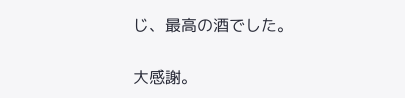じ、最高の酒でした。

大感謝。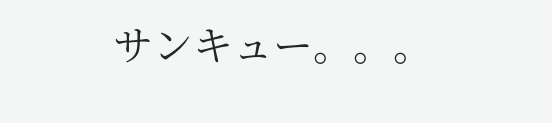サンキュー。。。